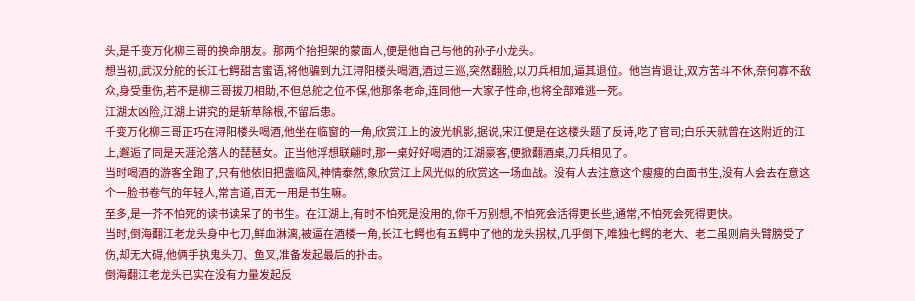头,是千变万化柳三哥的换命朋友。那两个抬担架的蒙面人,便是他自己与他的孙子小龙头。
想当初,武汉分舵的长江七鳄甜言蜜语,将他骗到九江浔阳楼头喝酒,酒过三巡,突然翻脸,以刀兵相加,逼其退位。他岂肯退让,双方苦斗不休,奈何寡不敌众,身受重伤,若不是柳三哥拔刀相助,不但总舵之位不保,他那条老命,连同他一大家子性命,也将全部难逃一死。
江湖太凶险,江湖上讲究的是斩草除根,不留后患。
千变万化柳三哥正巧在浔阳楼头喝酒,他坐在临窗的一角,欣赏江上的波光帆影,据说,宋江便是在这楼头题了反诗,吃了官司;白乐天就曾在这附近的江上,邂逅了同是天涯沦落人的琵琶女。正当他浮想联翩时,那一桌好好喝酒的江湖豪客,便掀翻酒桌,刀兵相见了。
当时喝酒的游客全跑了,只有他依旧把盏临风,神情泰然,象欣赏江上风光似的欣赏这一场血战。没有人去注意这个瘦瘦的白面书生,没有人会去在意这个一脸书卷气的年轻人,常言道,百无一用是书生嘛。
至多,是一芥不怕死的读书读呆了的书生。在江湖上,有时不怕死是没用的,你千万别想,不怕死会活得更长些,通常,不怕死会死得更快。
当时,倒海翻江老龙头身中七刀,鲜血淋漓,被逼在酒楼一角,长江七鳄也有五鳄中了他的龙头拐杖,几乎倒下,唯独七鳄的老大、老二虽则肩头臂膀受了伤,却无大碍,他俩手执鬼头刀、鱼叉,准备发起最后的扑击。
倒海翻江老龙头已实在没有力量发起反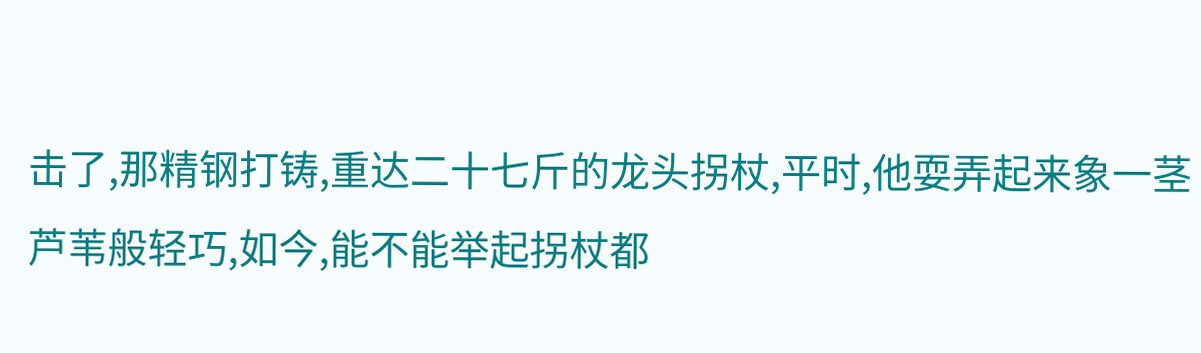击了,那精钢打铸,重达二十七斤的龙头拐杖,平时,他耍弄起来象一茎芦苇般轻巧,如今,能不能举起拐杖都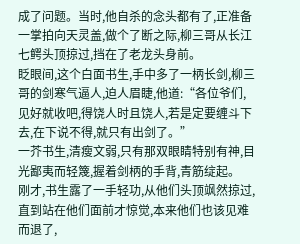成了问题。当时,他自杀的念头都有了,正准备一掌拍向天灵盖,做个了断之际,柳三哥从长江七鳄头顶掠过,挡在了老龙头身前。
眨眼间,这个白面书生,手中多了一柄长剑,柳三哥的剑寒气逼人,迫人眉睫,他道:“各位爷们,见好就收吧,得饶人时且饶人,若是定要缠斗下去,在下说不得,就只有出剑了。”
一芥书生,清瘦文弱,只有那双眼睛特别有神,目光鄙夷而轻篾,握着剑柄的手背,青筋绽起。
刚才,书生露了一手轻功,从他们头顶飒然掠过,直到站在他们面前才惊觉,本来他们也该见难而退了,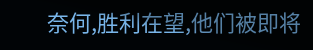奈何,胜利在望,他们被即将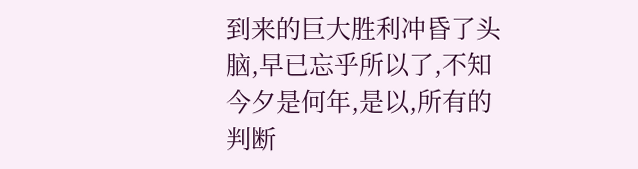到来的巨大胜利冲昏了头脑,早已忘乎所以了,不知今夕是何年,是以,所有的判断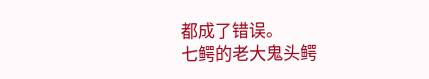都成了错误。
七鳄的老大鬼头鳄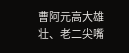曹阿元高大雄壮、老二尖嘴